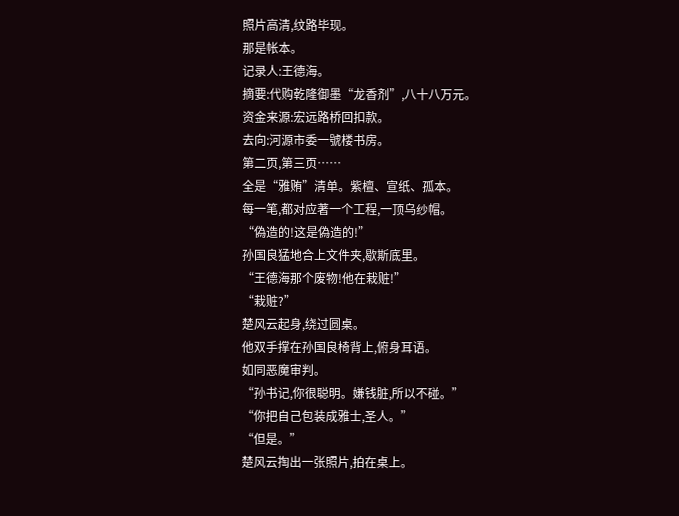照片高清,纹路毕现。
那是帐本。
记录人:王德海。
摘要:代购乾隆御墨“龙香剂”,八十八万元。
资金来源:宏远路桥回扣款。
去向:河源市委一號楼书房。
第二页,第三页……
全是“雅贿”清单。紫檀、宣纸、孤本。
每一笔,都对应著一个工程,一顶乌纱帽。
“偽造的!这是偽造的!”
孙国良猛地合上文件夹,歇斯底里。
“王德海那个废物!他在栽赃!”
“栽赃?”
楚风云起身,绕过圆桌。
他双手撑在孙国良椅背上,俯身耳语。
如同恶魔审判。
“孙书记,你很聪明。嫌钱脏,所以不碰。”
“你把自己包装成雅士,圣人。”
“但是。”
楚风云掏出一张照片,拍在桌上。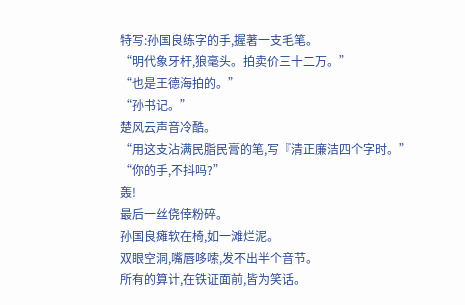特写:孙国良练字的手,握著一支毛笔。
“明代象牙杆,狼毫头。拍卖价三十二万。”
“也是王德海拍的。”
“孙书记。”
楚风云声音冷酷。
“用这支沾满民脂民膏的笔,写『清正廉洁四个字时。”
“你的手,不抖吗?”
轰!
最后一丝侥倖粉碎。
孙国良瘫软在椅,如一滩烂泥。
双眼空洞,嘴唇哆嗦,发不出半个音节。
所有的算计,在铁证面前,皆为笑话。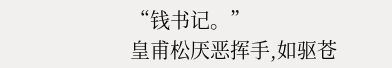“钱书记。”
皇甫松厌恶挥手,如驱苍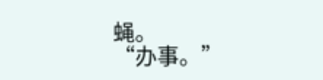蝇。
“办事。”